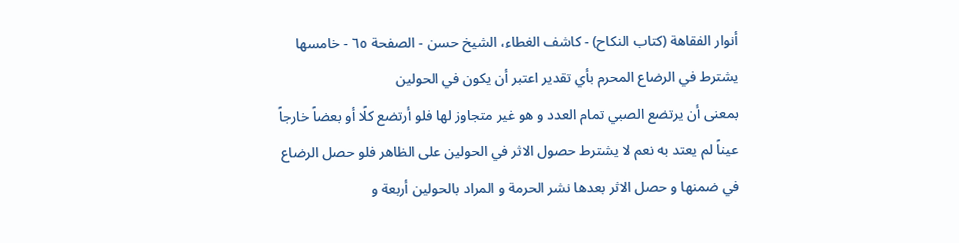أنوار الفقاهة (كتاب النكاح) - كاشف الغطاء، الشيخ حسن - الصفحة ٦٥ - خامسها يشترط في الرضاع المحرم بأي تقدير اعتبر أن يكون في الحولين
بمعنى أن يرتضع الصبي تمام العدد و هو غير متجاوز لها فلو أرتضع كلًا أو بعضاً خارجاً عيناً لم يعتد به نعم لا يشترط حصول الاثر في الحولين على الظاهر فلو حصل الرضاع في ضمنها و حصل الاثر بعدها نشر الحرمة و المراد بالحولين أربعة و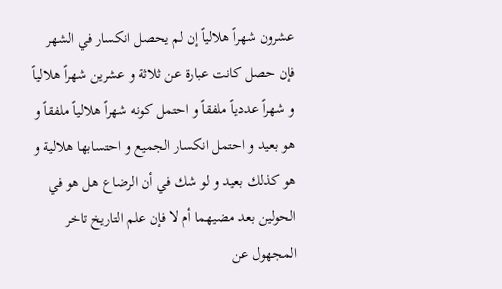عشرون شهراً هلالياً إن لم يحصل انكسار في الشهر فإن حصل كانت عبارة عن ثلاثة و عشرين شهراً هلالياً و شهراً عددياً ملفقاً و احتمل كونه شهراً هلالياً ملفقاً و هو بعيد و احتمل انكسار الجميع و احتسابها هلالية و هو كذلك بعيد و لو شك في أن الرضاع هل هو في الحولين بعد مضيهما أم لا فإن علم التاريخ تاخر المجهول عن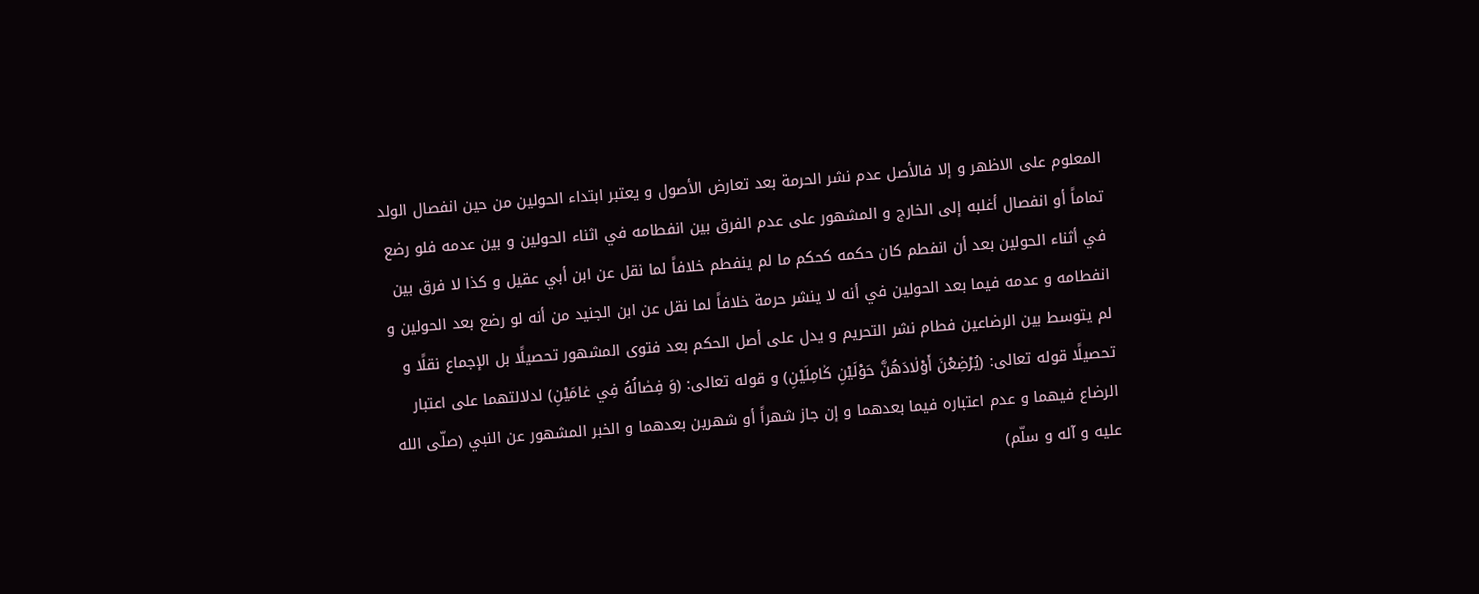المعلوم على الاظهر و إلا فالأصل عدم نشر الحرمة بعد تعارض الأصول و يعتبر ابتداء الحولين من حين انفصال الولد تماماً أو انفصال أغلبه إلى الخارج و المشهور على عدم الفرق بين انفطامه في اثناء الحولين و بين عدمه فلو رضع في أثناء الحولين بعد أن انفطم كان حكمه كحكم ما لم ينفطم خلافاً لما نقل عن ابن أبي عقيل و كذا لا فرق بين انفطامه و عدمه فيما بعد الحولين في أنه لا ينشر حرمة خلافاً لما نقل عن ابن الجنيد من أنه لو رضع بعد الحولين و لم يتوسط بين الرضاعين فطام نشر التحريم و يدل على أصل الحكم بعد فتوى المشهور تحصيلًا بل الإجماع نقلًا و تحصيلًا قوله تعالى: (يُرْضِعْنَ أَوْلٰادَهُنَّ حَوْلَيْنِ كٰامِلَيْنِ) و قوله تعالى: (وَ فِصٰالُهُ فِي عٰامَيْنِ) لدلالتهما على اعتبار الرضاع فيهما و عدم اعتباره فيما بعدهما و إن جاز شهراً أو شهرين بعدهما و الخبر المشهور عن النبي (صلّى الله عليه و آله و سلّم)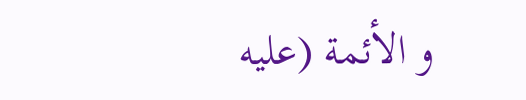و الأئمة (عليه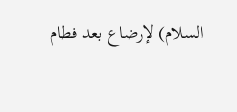السلام) لإرضاع بعد فطام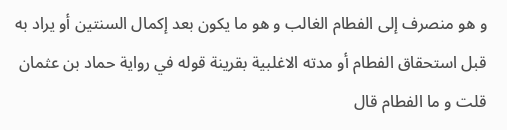و هو منصرف إلى الفطام الغالب و هو ما يكون بعد إكمال السنتين أو يراد به قبل استحقاق الفطام أو مدته الاغلبية بقرينة قوله في رواية حماد بن عثمان قلت و ما الفطام قال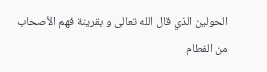الحولين الذي قال الله تعالى و بقرينة فهم الأصحاب من الفطام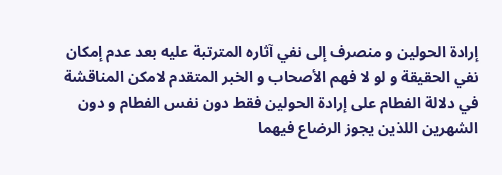إرادة الحولين و منصرف إلى نفي آثاره المترتبة عليه بعد عدم إمكان نفي الحقيقة و لو لا فهم الأصحاب و الخبر المتقدم لامكن المناقشة في دلالة الفطام على إرادة الحولين فقط دون نفس الفطام و دون الشهرين اللذين يجوز الرضاع فيهما